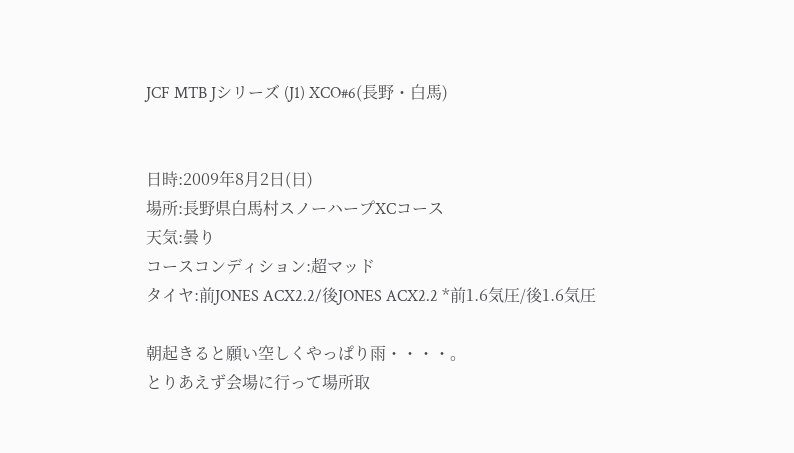JCF MTB Jシリーズ (J1) XCO#6(長野・白馬)


日時:2009年8月2日(日)
場所:長野県白馬村スノーハープXCコース
天気:曇り
コースコンディション:超マッド
タイヤ:前JONES ACX2.2/後JONES ACX2.2 *前1.6気圧/後1.6気圧

朝起きると願い空しくやっぱり雨・・・・。
とりあえず会場に行って場所取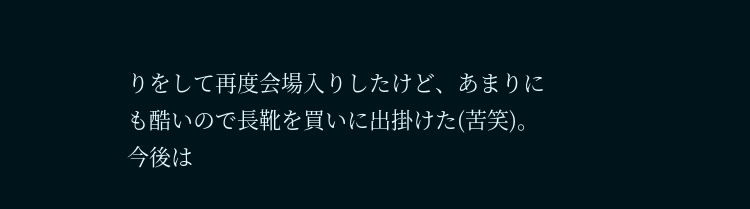りをして再度会場入りしたけど、あまりにも酷いので長靴を買いに出掛けた(苦笑)。
今後は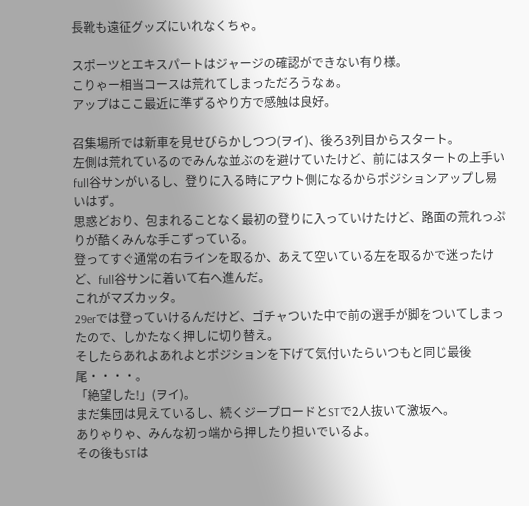長靴も遠征グッズにいれなくちゃ。

スポーツとエキスパートはジャージの確認ができない有り様。
こりゃー相当コースは荒れてしまっただろうなぁ。
アップはここ最近に準ずるやり方で感触は良好。

召集場所では新車を見せびらかしつつ(ヲイ)、後ろ3列目からスタート。
左側は荒れているのでみんな並ぶのを避けていたけど、前にはスタートの上手いfull谷サンがいるし、登りに入る時にアウト側になるからポジションアップし易いはず。
思惑どおり、包まれることなく最初の登りに入っていけたけど、路面の荒れっぷりが酷くみんな手こずっている。
登ってすぐ通常の右ラインを取るか、あえて空いている左を取るかで迷ったけど、full谷サンに着いて右へ進んだ。
これがマズカッタ。
29erでは登っていけるんだけど、ゴチャついた中で前の選手が脚をついてしまったので、しかたなく押しに切り替え。
そしたらあれよあれよとポジションを下げて気付いたらいつもと同じ最後尾・・・・。
「絶望した!」(ヲイ)。
まだ集団は見えているし、続くジープロードとSTで2人抜いて激坂へ。
ありゃりゃ、みんな初っ端から押したり担いでいるよ。
その後もSTは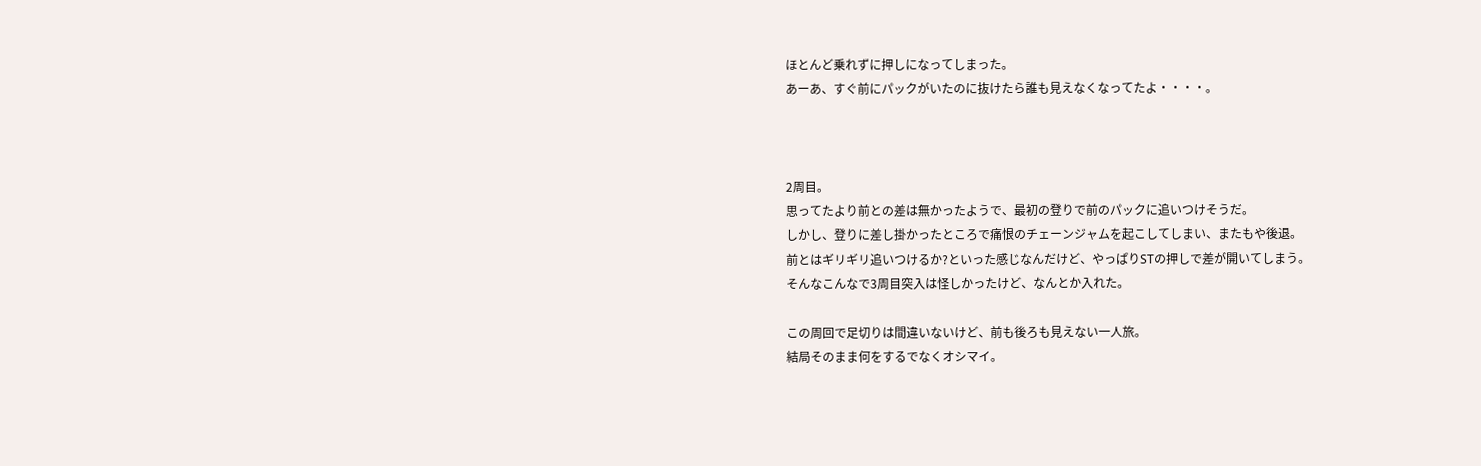ほとんど乗れずに押しになってしまった。
あーあ、すぐ前にパックがいたのに抜けたら誰も見えなくなってたよ・・・・。



2周目。
思ってたより前との差は無かったようで、最初の登りで前のパックに追いつけそうだ。
しかし、登りに差し掛かったところで痛恨のチェーンジャムを起こしてしまい、またもや後退。
前とはギリギリ追いつけるか?といった感じなんだけど、やっぱりSTの押しで差が開いてしまう。
そんなこんなで3周目突入は怪しかったけど、なんとか入れた。

この周回で足切りは間違いないけど、前も後ろも見えない一人旅。
結局そのまま何をするでなくオシマイ。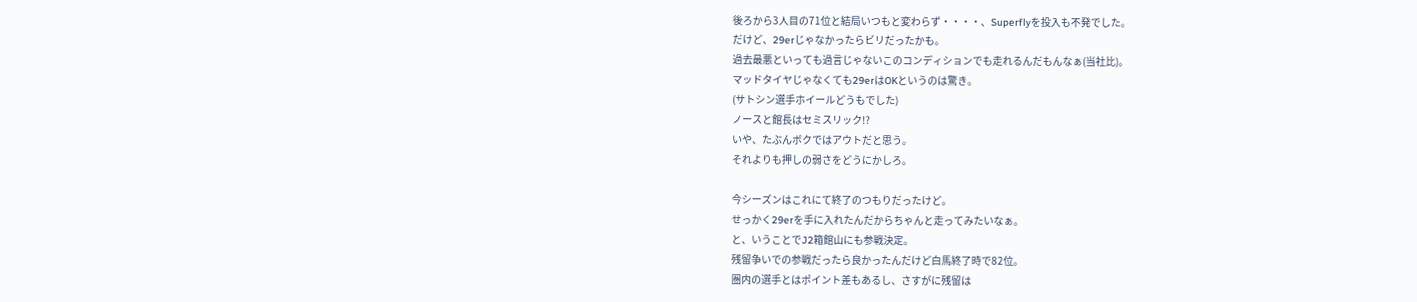後ろから3人目の71位と結局いつもと変わらず・・・・、Superflyを投入も不発でした。
だけど、29erじゃなかったらビリだったかも。
過去最悪といっても過言じゃないこのコンディションでも走れるんだもんなぁ(当社比)。
マッドタイヤじゃなくても29erはOKというのは驚き。
(サトシン選手ホイールどうもでした)
ノースと館長はセミスリック!?
いや、たぶんボクではアウトだと思う。
それよりも押しの弱さをどうにかしろ。

今シーズンはこれにて終了のつもりだったけど。
せっかく29erを手に入れたんだからちゃんと走ってみたいなぁ。
と、いうことでJ2箱館山にも参戦決定。
残留争いでの参戦だったら良かったんだけど白馬終了時で82位。
圏内の選手とはポイント差もあるし、さすがに残留は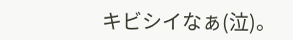キビシイなぁ(泣)。